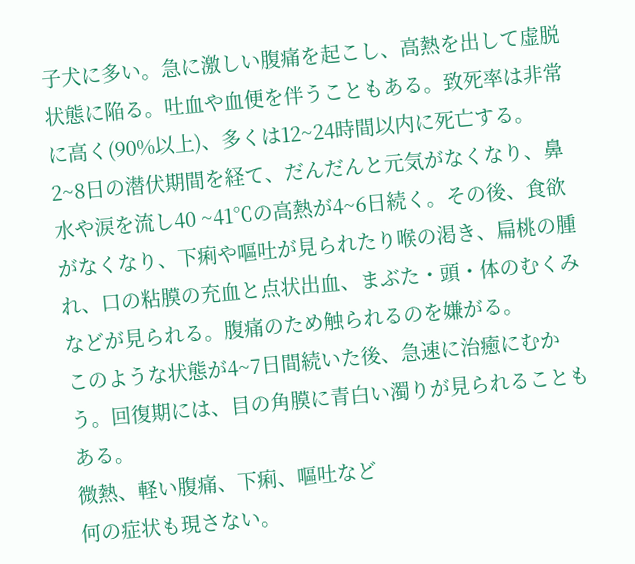子犬に多い。急に激しい腹痛を起こし、高熱を出して虚脱状態に陥る。吐血や血便を伴うこともある。致死率は非常に高く(90%以上)、多くは12~24時間以内に死亡する。
2~8日の潜伏期間を経て、だんだんと元気がなくなり、鼻水や涙を流し40 ~41℃の高熱が4~6日続く。その後、食欲がなくなり、下痢や嘔吐が見られたり喉の渇き、扁桃の腫れ、口の粘膜の充血と点状出血、まぶた・頭・体のむくみなどが見られる。腹痛のため触られるのを嫌がる。
このような状態が4~7日間続いた後、急速に治癒にむかう。回復期には、目の角膜に青白い濁りが見られることもある。
微熱、軽い腹痛、下痢、嘔吐など
何の症状も現さない。